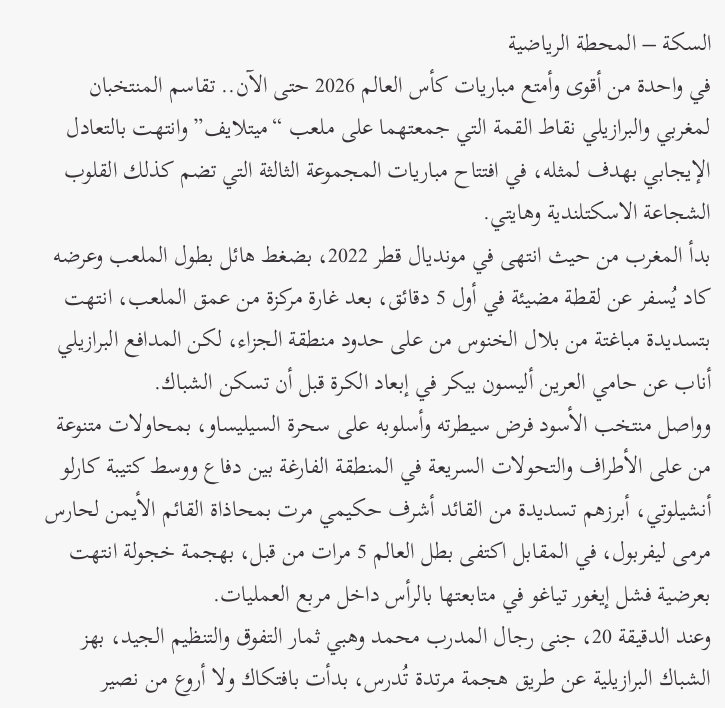السكة – المحطة الرياضية
في واحدة من أقوى وأمتع مباريات كأس العالم 2026 حتى الآن.. تقاسم المنتخبان لمغربي والبرازيلي نقاط القمة التي جمعتهما على ملعب “ميتلايف” وانتهت بالتعادل الإيجابي بهدف لمثله، في افتتاح مباريات المجموعة الثالثة التي تضم كذلك القلوب الشجاعة الاسكتلندية وهايتي.
بدأ المغرب من حيث انتهى في مونديال قطر 2022، بضغط هائل بطول الملعب وعرضه كاد يُسفر عن لقطة مضيئة في أول 5 دقائق، بعد غارة مركزة من عمق الملعب، انتهت بتسديدة مباغتة من بلال الخنوس من على حدود منطقة الجزاء، لكن المدافع البرازيلي أناب عن حامي العرين أليسون بيكر في إبعاد الكرة قبل أن تسكن الشباك.
وواصل منتخب الأسود فرض سيطرته وأسلوبه على سحرة السيليساو، بمحاولات متنوعة من على الأطراف والتحولات السريعة في المنطقة الفارغة بين دفاع ووسط كتيبة كارلو أنشيلوتي، أبرزهم تسديدة من القائد أشرف حكيمي مرت بمحاذاة القائم الأيمن لحارس مرمى ليفربول، في المقابل اكتفى بطل العالم 5 مرات من قبل، بهجمة خجولة انتهت بعرضية فشل إيغور تياغو في متابعتها بالرأس داخل مربع العمليات.
وعند الدقيقة 20، جنى رجال المدرب محمد وهبي ثمار التفوق والتنظيم الجيد، بهز الشباك البرازيلية عن طريق هجمة مرتدة تُدرس، بدأت بافتكاك ولا أروع من نصير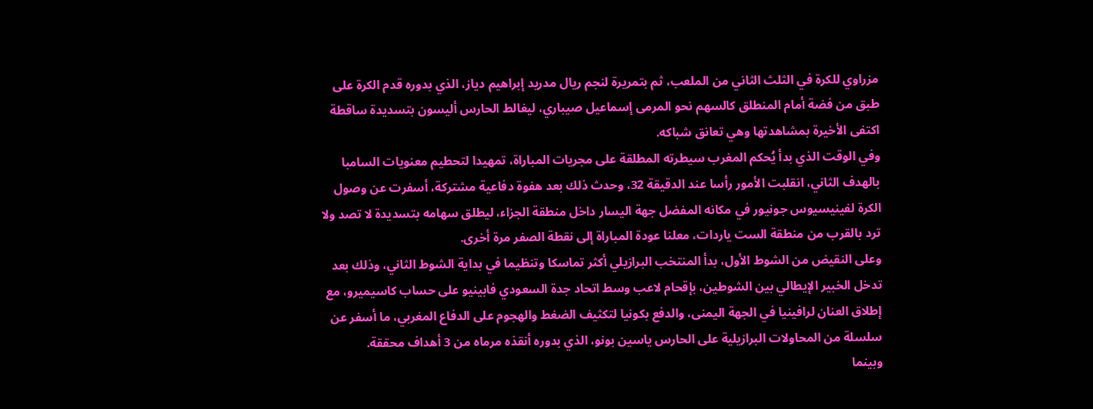مزراوي للكرة في الثلث الثاني من الملعب، ثم بتمريرة لنجم ريال مدريد إبراهيم دياز، الذي بدوره قدم الكرة على طبق من فضة أمام المنطلق كالسهم نحو المرمى إسماعيل صيباري، ليغالط الحارس أليسون بتسديدة ساقطة اكتفى الأخيرة بمشاهدتها وهي تعانق شباكه.
وفي الوقت الذي بدأ يُحكم المغرب سيطرته المطلقة على مجريات المباراة، تمهيدا لتحطيم معنويات السامبا بالهدف الثاني، انقلبت الأمور رأسا عند الدقيقة 32، وحدث ذلك بعد هفوة دفاعية مشتركة، أسفرت عن وصول الكرة لفينيسيوس جونيور في مكانه المفضل جهة اليسار داخل منطقة الجزاء، ليطلق سهامه بتسديدة لا تصد ولا ترد بالقرب من منطقة الست ياردات، معلنا عودة المباراة إلى نقطة الصفر مرة أخرى.
وعلى النقيض من الشوط الأول، بدأ المنتخب البرازيلي أكثر تماسكا وتنظيما في بداية الشوط الثاني، وذلك بعد تدخل الخبير الإيطالي بين الشوطين، بإقحام لاعب وسط اتحاد جدة السعودي فابينيو على حساب كاسيميرو، مع إطلاق العنان لرافينيا في الجهة اليمنى، والدفع بكونيا لتكثيف الضغط والهجوم على الدفاع المغربي، ما أسفر عن سلسلة من المحاولات البرازيلية على الحارس ياسين بونو، الذي بدوره أنقذه مرماه من 3 أهداف محققة.
وبينما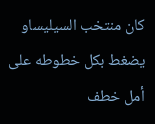كان منتخب السيليساو يضغط بكل خطوطه على أمل خطف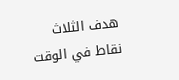هدف الثلاث نقاط في الوقت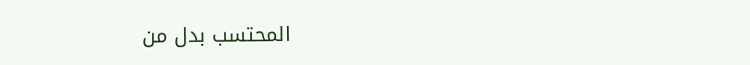المحتسب بدل من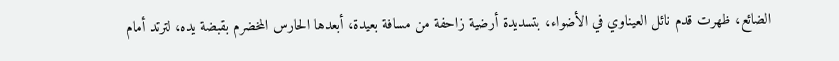الضائع، ظهرت قدم نائل العيناوي في الأضواء، بتسديدة أرضية زاحفة من مسافة بعيدة، أبعدها الحارس المخضرم بقبضة يده، لترتد أمام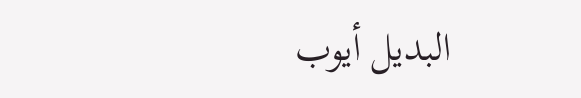البديل أيوب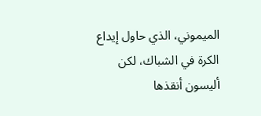الميموني، الذي حاول إيداع الكرة في الشباك، لكن أليسون أنقذها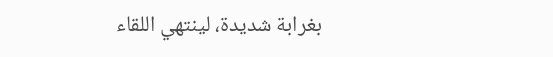بغرابة شديدة، لينتهي اللقاء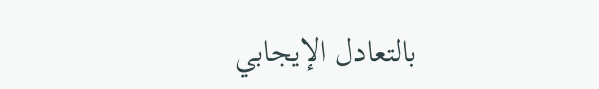بالتعادل الإيجابي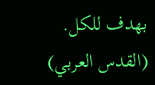بهدف للكل.
(القدس العربي)